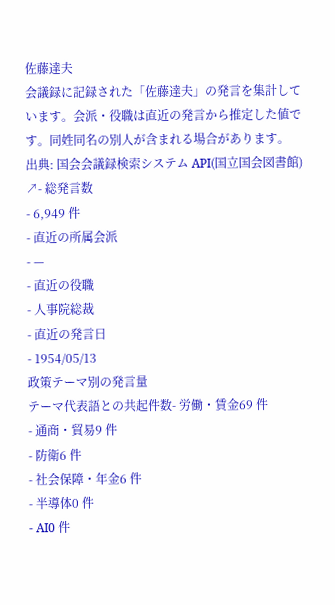佐藤達夫
会議録に記録された「佐藤達夫」の発言を集計しています。会派・役職は直近の発言から推定した値です。同姓同名の別人が含まれる場合があります。
出典: 国会会議録検索システム API(国立国会図書館) ↗- 総発言数
- 6,949 件
- 直近の所属会派
- —
- 直近の役職
- 人事院総裁
- 直近の発言日
- 1954/05/13
政策テーマ別の発言量
テーマ代表語との共起件数- 労働・賃金69 件
- 通商・貿易9 件
- 防衛6 件
- 社会保障・年金6 件
- 半導体0 件
- AI0 件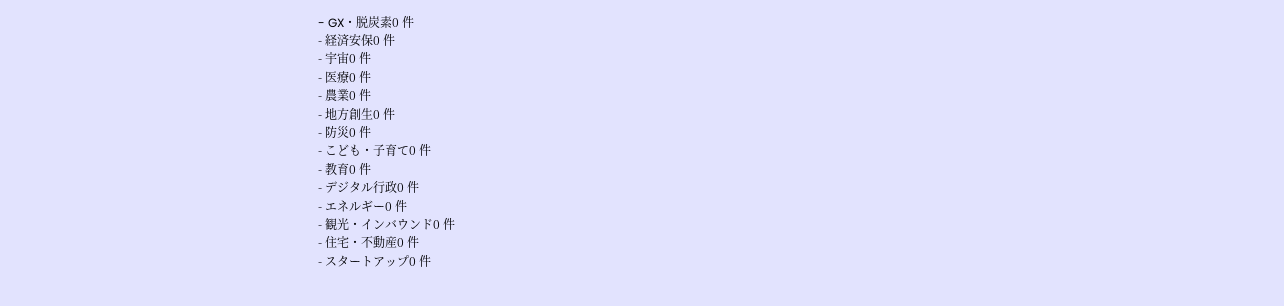- GX・脱炭素0 件
- 経済安保0 件
- 宇宙0 件
- 医療0 件
- 農業0 件
- 地方創生0 件
- 防災0 件
- こども・子育て0 件
- 教育0 件
- デジタル行政0 件
- エネルギー0 件
- 観光・インバウンド0 件
- 住宅・不動産0 件
- スタートアップ0 件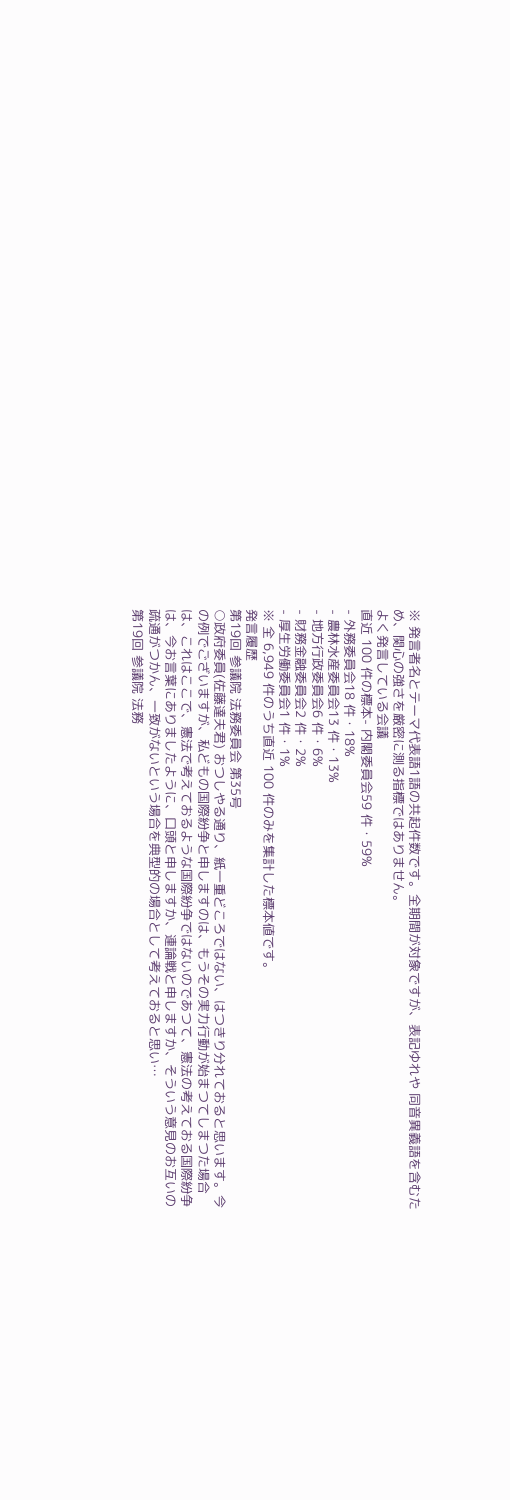※ 発言者名とテーマ代表語1語の共起件数です。全期間が対象ですが、表記ゆれや 同音異義語を含むため、関心の強さを厳密に測る指標ではありません。
よく発言している会議
直近 100 件の標本- 内閣委員会59 件・59%
- 外務委員会18 件・18%
- 農林水産委員会13 件・13%
- 地方行政委員会6 件・6%
- 財務金融委員会2 件・2%
- 厚生労働委員会1 件・1%
※ 全 6,949 件のうち直近 100 件のみを集計した標本値です。
発言履歴
第19回 参議院 法務委員会 第35号
○政府委員(佐藤達夫君) おつしやる通り、紙一重どころではない、はつきり分れておると思います。今の例でございますが、私どもの国際紛争と申しますのは、もうその実力行動が始まつてしまつた場合は、これはここで、憲法で考えておるような国際紛争ではないのであつて、憲法の考えておる国際紛争は、今お言葉にありましたように、口頭と申しますか、連論戦と申しますか、そういう意見のお互いの疏通がつかん、一致がないという場合を典型的の場合として考えておると思い…
第19回 参議院 法務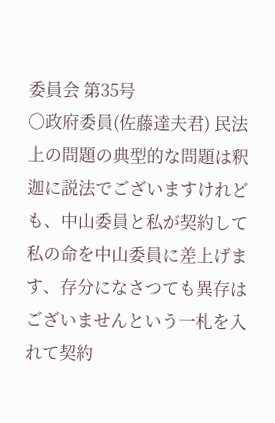委員会 第35号
○政府委員(佐藤達夫君) 民法上の問題の典型的な問題は釈迦に説法でございますけれども、中山委員と私が契約して私の命を中山委員に差上げます、存分になさつても異存はございませんという一札を入れて契約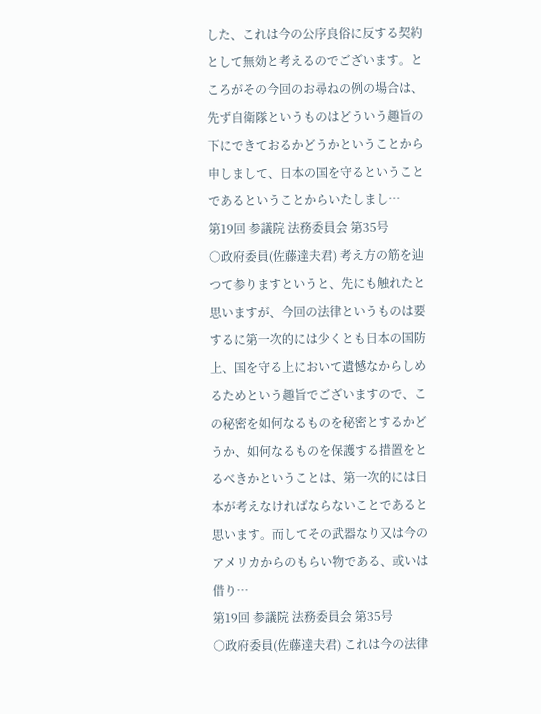した、これは今の公序良俗に反する契約として無効と考えるのでございます。ところがその今回のお尋ねの例の場合は、先ず自衛隊というものはどういう趣旨の下にできておるかどうかということから申しまして、日本の国を守るということであるということからいたしまし…
第19回 参議院 法務委員会 第35号
○政府委員(佐藤達夫君) 考え方の筋を辿つて参りますというと、先にも触れたと思いますが、今回の法律というものは要するに第一次的には少くとも日本の国防上、国を守る上において遺憾なからしめるためという趣旨でございますので、この秘密を如何なるものを秘密とするかどうか、如何なるものを保護する措置をとるべきかということは、第一次的には日本が考えなければならないことであると思います。而してその武器なり又は今のアメリカからのもらい物である、或いは借り…
第19回 参議院 法務委員会 第35号
○政府委員(佐藤達夫君) これは今の法律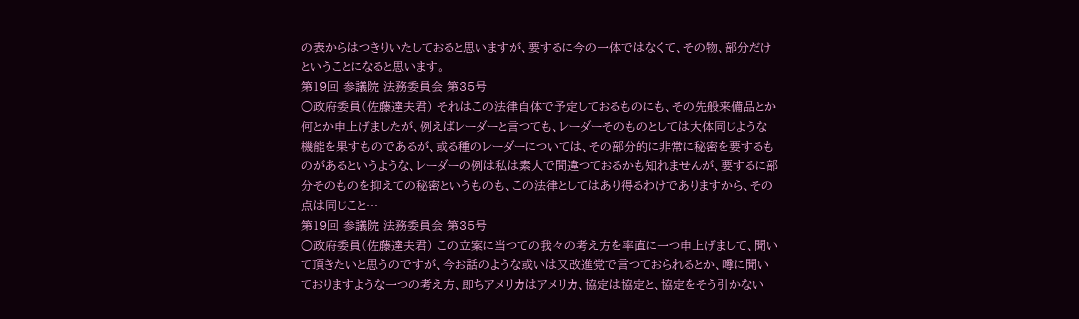の表からはつきりいたしておると思いますが、要するに今の一体ではなくて、その物、部分だけということになると思います。
第19回 参議院 法務委員会 第35号
○政府委員(佐藤達夫君) それはこの法律自体で予定しておるものにも、その先般来備品とか何とか申上げましたが、例えばレーダーと言つても、レーダーそのものとしては大体同じような機能を果すものであるが、或る種のレーダーについては、その部分的に非常に秘密を要するものがあるというような、レーダーの例は私は素人で間違つておるかも知れませんが、要するに部分そのものを抑えての秘密というものも、この法律としてはあり得るわけでありますから、その点は同じこと…
第19回 参議院 法務委員会 第35号
○政府委員(佐藤達夫君) この立案に当つての我々の考え方を率直に一つ申上げまして、聞いて頂きたいと思うのですが、今お話のような或いは又改進党で言つておられるとか、噂に聞いておりますような一つの考え方、即ちアメリカはアメリカ、協定は協定と、協定をそう引かない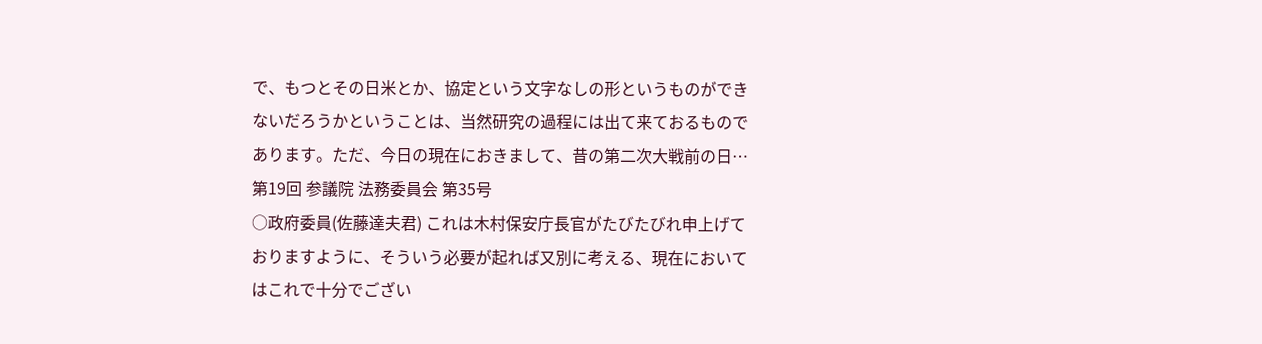で、もつとその日米とか、協定という文字なしの形というものができないだろうかということは、当然研究の過程には出て来ておるものであります。ただ、今日の現在におきまして、昔の第二次大戦前の日…
第19回 参議院 法務委員会 第35号
○政府委員(佐藤達夫君) これは木村保安庁長官がたびたびれ申上げておりますように、そういう必要が起れば又別に考える、現在においてはこれで十分でござい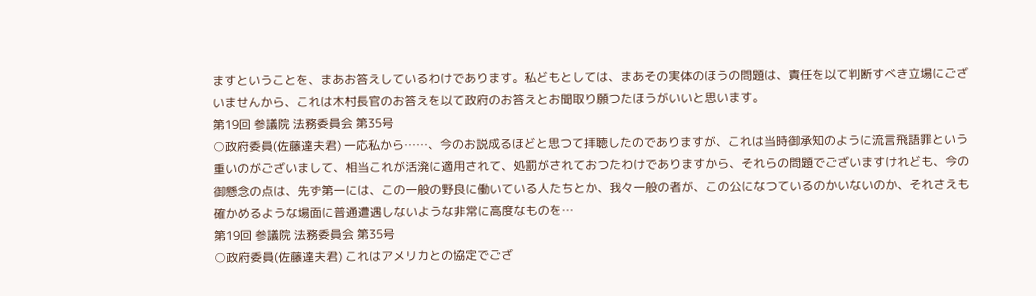ますということを、まあお答えしているわけであります。私どもとしては、まあその実体のほうの問題は、責任を以て判断すべき立場にございませんから、これは木村長官のお答えを以て政府のお答えとお聞取り願つたほうがいいと思います。
第19回 参議院 法務委員会 第35号
○政府委員(佐藤達夫君) 一応私から……、今のお説成るほどと思つて拝聴したのでありますが、これは当時御承知のように流言飛語罪という重いのがございまして、相当これが活溌に適用されて、処罰がされておつたわけでありますから、それらの問題でございますけれども、今の御懸念の点は、先ず第一には、この一般の野良に働いている人たちとか、我々一般の者が、この公になつているのかいないのか、それさえも確かめるような場面に普通遭遇しないような非常に高度なものを…
第19回 参議院 法務委員会 第35号
○政府委員(佐藤達夫君) これはアメリカとの協定でござ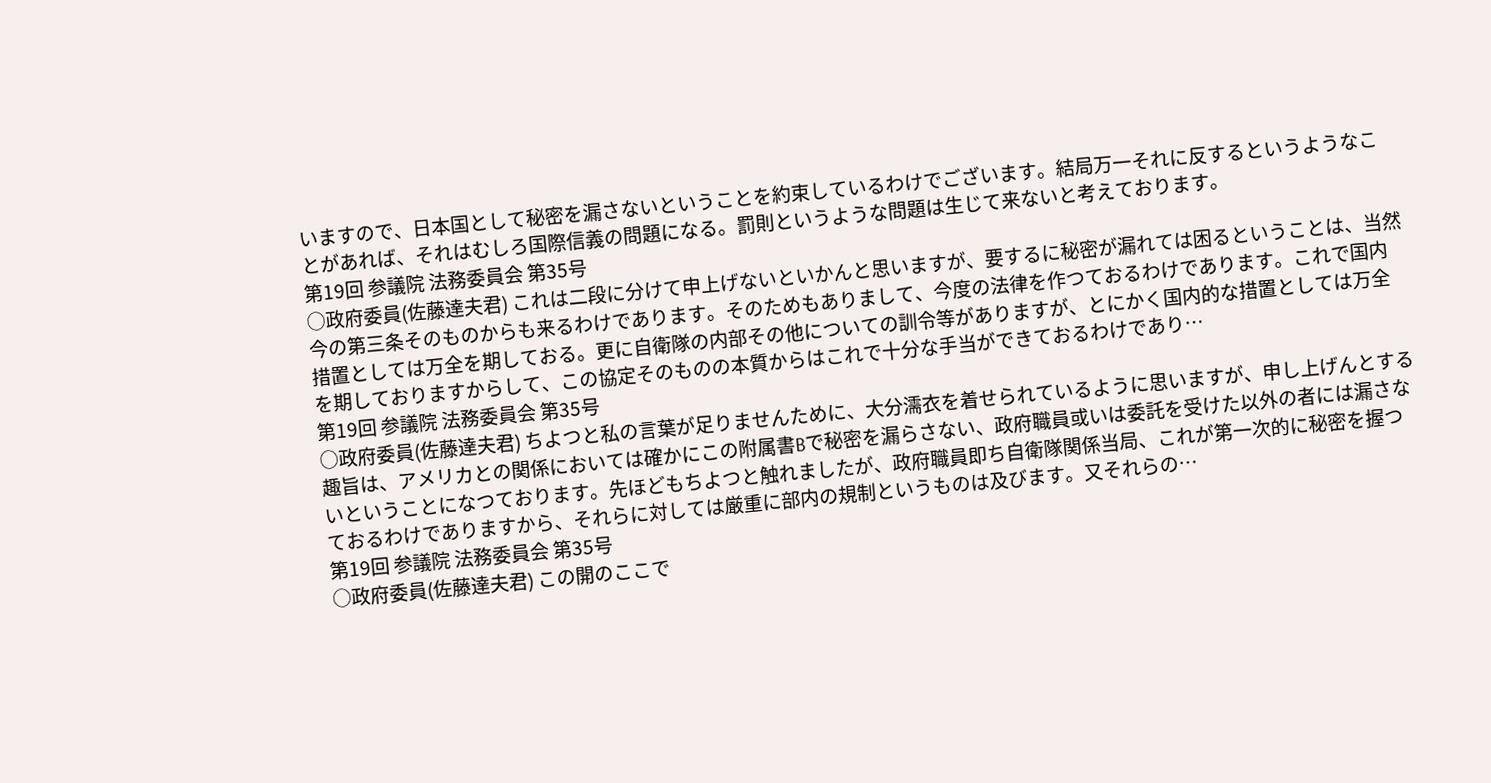いますので、日本国として秘密を漏さないということを約束しているわけでございます。結局万一それに反するというようなことがあれば、それはむしろ国際信義の問題になる。罰則というような問題は生じて来ないと考えております。
第19回 参議院 法務委員会 第35号
○政府委員(佐藤達夫君) これは二段に分けて申上げないといかんと思いますが、要するに秘密が漏れては困るということは、当然今の第三条そのものからも来るわけであります。そのためもありまして、今度の法律を作つておるわけであります。これで国内措置としては万全を期しておる。更に自衛隊の内部その他についての訓令等がありますが、とにかく国内的な措置としては万全を期しておりますからして、この協定そのものの本質からはこれで十分な手当ができておるわけであり…
第19回 参議院 法務委員会 第35号
○政府委員(佐藤達夫君) ちよつと私の言葉が足りませんために、大分濡衣を着せられているように思いますが、申し上げんとする趣旨は、アメリカとの関係においては確かにこの附属書Bで秘密を漏らさない、政府職員或いは委託を受けた以外の者には漏さないということになつております。先ほどもちよつと触れましたが、政府職員即ち自衛隊関係当局、これが第一次的に秘密を握つておるわけでありますから、それらに対しては厳重に部内の規制というものは及びます。又それらの…
第19回 参議院 法務委員会 第35号
○政府委員(佐藤達夫君) この開のここで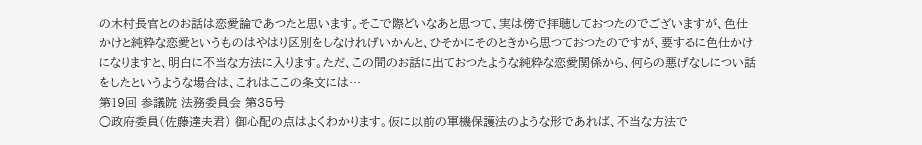の木村長官とのお話は恋愛論であつたと思います。そこで際どいなあと思つて、実は傍で拝聴しておつたのでございますが、色仕かけと純粋な恋愛というものはやはり区別をしなけれげいかんと、ひそかにそのときから思つておつたのですが、要するに色仕かけになりますと、明白に不当な方法に入ります。ただ、この間のお話に出ておつたような純粋な恋愛関係から、何らの悪げなしについ話をしたというような場合は、これはここの条文には…
第19回 参議院 法務委員会 第35号
○政府委員(佐藤達夫君) 御心配の点はよくわかります。仮に以前の軍機保護法のような形であれば、不当な方法で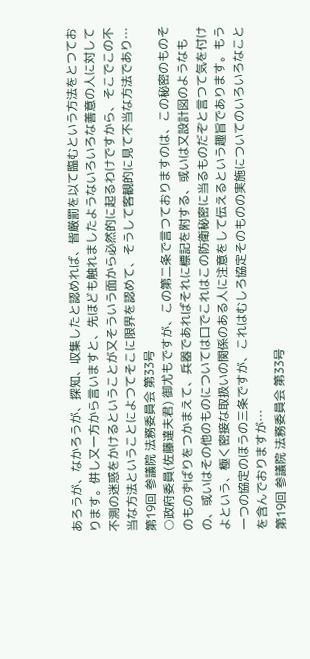あろうが、なかろうが、探知、収集したと認めれば、皆厳罰を以て臨むという方法をとつております。併し又一方から言いますと、先ほども触れましたようないろいろな善意の人に対して不測の迷惑をかけるということが又そういう面から必然的に起るわけですから、そこでこの不当な方法ということによつてそこに限界を認めて、そうして客観的に見て不当な方法であり…
第19回 参議院 法務委員会 第33号
○政府委員(佐藤達夫君) 御尤もですが、この第二条で言つておりますのは、この秘密のものそのものずばりをつかまえて、兵器であればそれに標記を附する、或いは又設計図のようなもの、或いはその他のものについては口でこれはこの防衛秘密に当るものだぞと言つて気を付けよという、極く密接な取扱いの関係のある人に注意をして伝えるという趣旨であります。もう一つの協定のほうの三条ですが、これはむしろ協定そのものの実施についてのいろいろなことを含んでおりますが…
第19回 参議院 法務委員会 第33号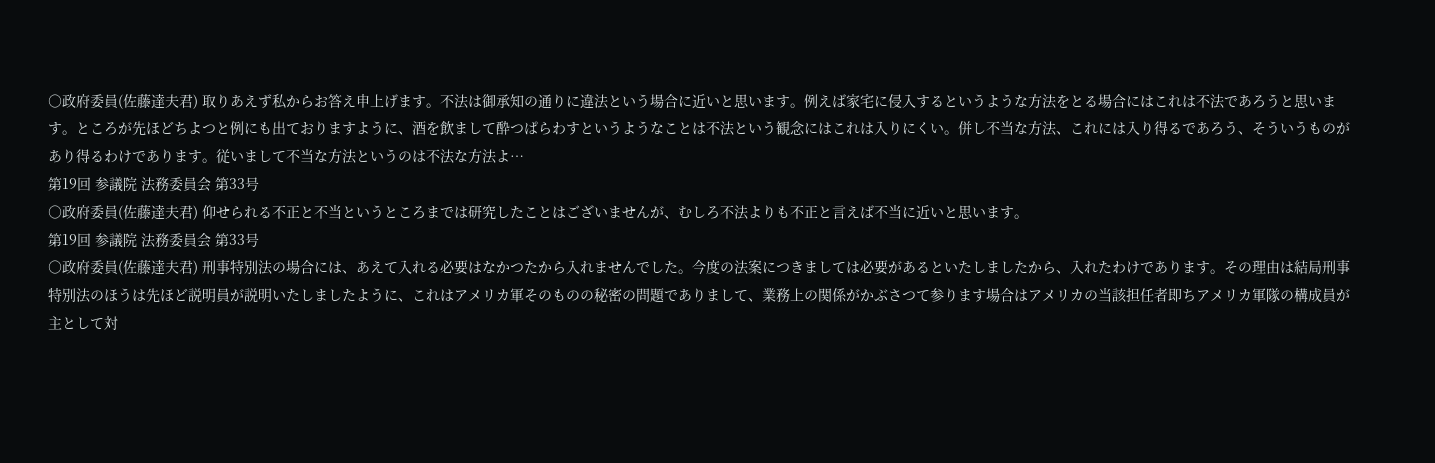○政府委員(佐藤達夫君) 取りあえず私からお答え申上げます。不法は御承知の通りに違法という場合に近いと思います。例えば家宅に侵入するというような方法をとる場合にはこれは不法であろうと思います。ところが先ほどちよつと例にも出ておりますように、酒を飲まして酔つぱらわすというようなことは不法という観念にはこれは入りにくい。併し不当な方法、これには入り得るであろう、そういうものがあり得るわけであります。従いまして不当な方法というのは不法な方法よ…
第19回 参議院 法務委員会 第33号
○政府委員(佐藤達夫君) 仰せられる不正と不当というところまでは研究したことはございませんが、むしろ不法よりも不正と言えば不当に近いと思います。
第19回 参議院 法務委員会 第33号
○政府委員(佐藤達夫君) 刑事特別法の場合には、あえて入れる必要はなかつたから入れませんでした。今度の法案につきましては必要があるといたしましたから、入れたわけであります。その理由は結局刑事特別法のほうは先ほど説明員が説明いたしましたように、これはアメリカ軍そのものの秘密の問題でありまして、業務上の関係がかぶさつて参ります場合はアメリカの当該担任者即ちアメリカ軍隊の構成員が主として対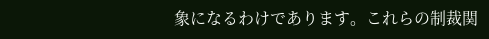象になるわけであります。これらの制裁関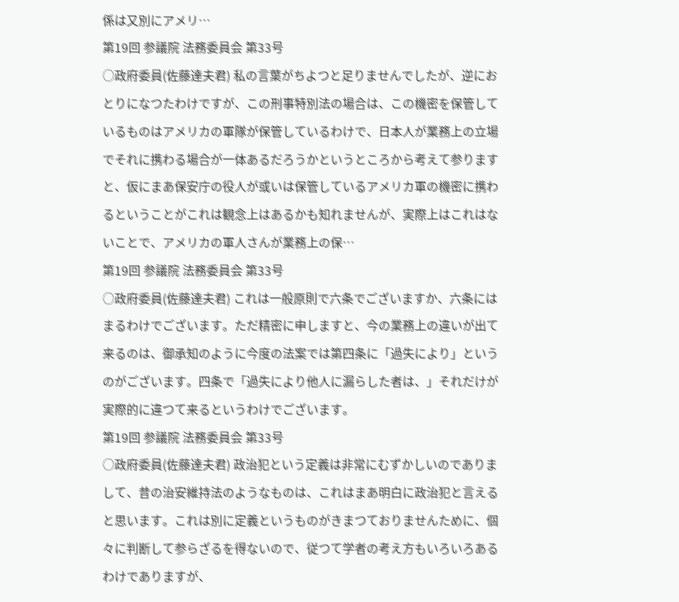係は又別にアメリ…
第19回 参議院 法務委員会 第33号
○政府委員(佐藤達夫君) 私の言葉がちよつと足りませんでしたが、逆におとりになつたわけですが、この刑事特別法の場合は、この機密を保管しているものはアメリカの軍隊が保管しているわけで、日本人が業務上の立場でそれに携わる場合が一体あるだろうかというところから考えて参りますと、仮にまあ保安庁の役人が或いは保管しているアメリカ軍の機密に携わるということがこれは観念上はあるかも知れませんが、実際上はこれはないことで、アメリカの軍人さんが業務上の保…
第19回 参議院 法務委員会 第33号
○政府委員(佐藤達夫君) これは一般原則で六条でございますか、六条にはまるわけでございます。ただ精密に申しますと、今の業務上の違いが出て来るのは、御承知のように今度の法案では第四条に「過失により」というのがございます。四条で「過失により他人に漏らした者は、」それだけが実際的に違つて来るというわけでございます。
第19回 参議院 法務委員会 第33号
○政府委員(佐藤達夫君) 政治犯という定義は非常にむずかしいのでありまして、昔の治安維持法のようなものは、これはまあ明白に政治犯と言えると思います。これは別に定義というものがきまつておりませんために、個々に判断して参らざるを得ないので、従つて学者の考え方もいろいろあるわけでありますが、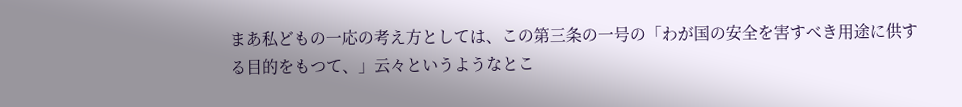まあ私どもの一応の考え方としては、この第三条の一号の「わが国の安全を害すべき用途に供する目的をもつて、」云々というようなとこ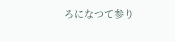ろになつて参り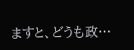ますと、どうも政…